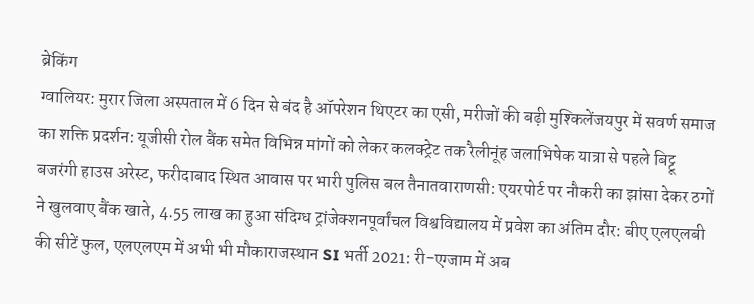ब्रेकिंग
ग्वालियर: मुरार जिला अस्पताल में 6 दिन से बंद है ऑपरेशन थिएटर का एसी, मरीजों की बढ़ी मुश्किलेंजयपुर में सवर्ण समाज का शक्ति प्रदर्शन: यूजीसी रोल बैंक समेत विभिन्न मांगों को लेकर कलक्ट्रेट तक रैलीनूंह जलाभिषेक यात्रा से पहले बिट्टू बजरंगी हाउस अरेस्ट, फरीदाबाद स्थित आवास पर भारी पुलिस बल तैनातवाराणसी: एयरपोर्ट पर नौकरी का झांसा देकर ठगों ने खुलवाए बैंक खाते, 4.55 लाख का हुआ संदिग्ध ट्रांजेक्शनपूर्वांचल विश्वविद्यालय में प्रवेश का अंतिम दौर: बीए एलएलबी की सीटें फुल, एलएलएम में अभी भी मौकाराजस्थान SI भर्ती 2021: री-एग्जाम में अब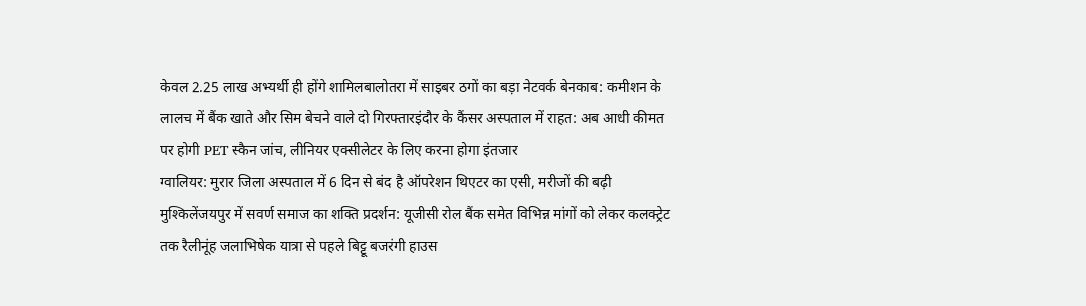केवल 2.25 लाख अभ्यर्थी ही होंगे शामिलबालोतरा में साइबर ठगों का बड़ा नेटवर्क बेनकाब: कमीशन के लालच में बैंक खाते और सिम बेचने वाले दो गिरफ्तारइंदौर के कैंसर अस्पताल में राहत: अब आधी कीमत पर होगी PET स्कैन जांच, लीनियर एक्सीलेटर के लिए करना होगा इंतजार
ग्वालियर: मुरार जिला अस्पताल में 6 दिन से बंद है ऑपरेशन थिएटर का एसी, मरीजों की बढ़ी मुश्किलेंजयपुर में सवर्ण समाज का शक्ति प्रदर्शन: यूजीसी रोल बैंक समेत विभिन्न मांगों को लेकर कलक्ट्रेट तक रैलीनूंह जलाभिषेक यात्रा से पहले बिट्टू बजरंगी हाउस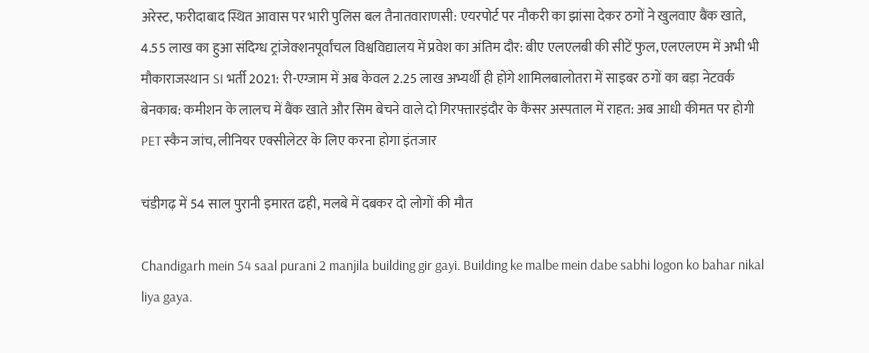अरेस्ट, फरीदाबाद स्थित आवास पर भारी पुलिस बल तैनातवाराणसी: एयरपोर्ट पर नौकरी का झांसा देकर ठगों ने खुलवाए बैंक खाते, 4.55 लाख का हुआ संदिग्ध ट्रांजेक्शनपूर्वांचल विश्वविद्यालय में प्रवेश का अंतिम दौर: बीए एलएलबी की सीटें फुल, एलएलएम में अभी भी मौकाराजस्थान SI भर्ती 2021: री-एग्जाम में अब केवल 2.25 लाख अभ्यर्थी ही होंगे शामिलबालोतरा में साइबर ठगों का बड़ा नेटवर्क बेनकाब: कमीशन के लालच में बैंक खाते और सिम बेचने वाले दो गिरफ्तारइंदौर के कैंसर अस्पताल में राहत: अब आधी कीमत पर होगी PET स्कैन जांच, लीनियर एक्सीलेटर के लिए करना होगा इंतजार

चंडीगढ़ में 54 साल पुरानी इमारत ढही, मलबे में दबकर दो लोगों की मौत

Chandigarh mein 54 saal purani 2 manjila building gir gayi. Building ke malbe mein dabe sabhi logon ko bahar nikal liya gaya.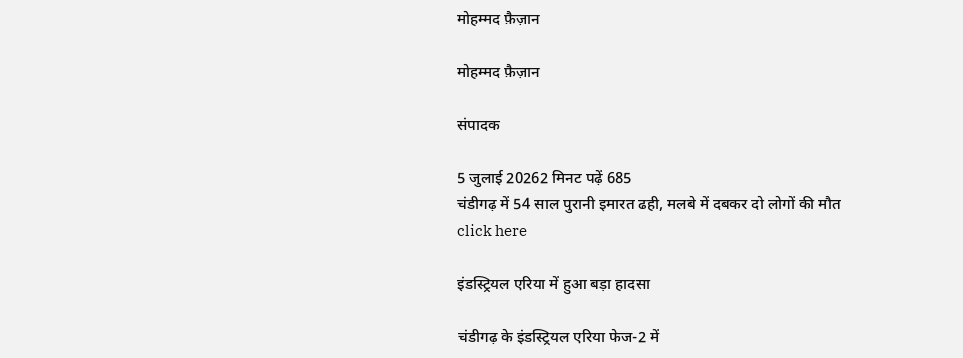मोहम्मद फ़ैज़ान

मोहम्मद फ़ैज़ान

संपादक

5 जुलाई 20262 मिनट पढ़ें 685
चंडीगढ़ में 54 साल पुरानी इमारत ढही, मलबे में दबकर दो लोगों की मौत
click here

इंडस्ट्रियल एरिया में हुआ बड़ा हादसा

चंडीगढ़ के इंडस्ट्रियल एरिया फेज-2 में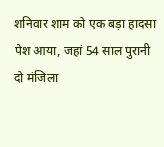शनिवार शाम को एक बड़ा हादसा पेश आया, जहां 54 साल पुरानी दो मंजिला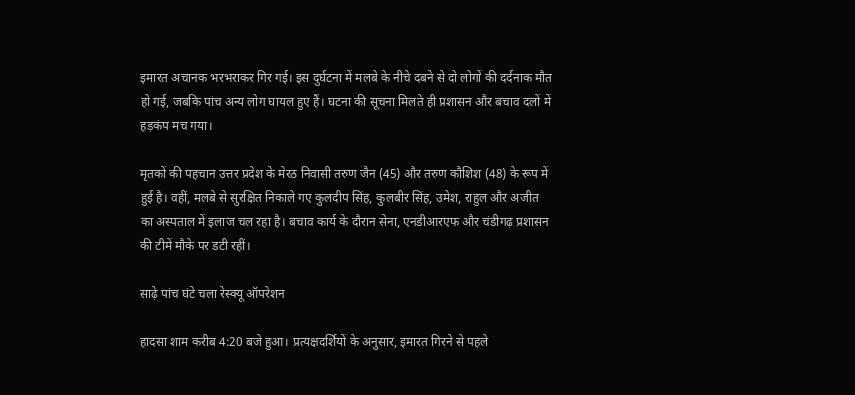इमारत अचानक भरभराकर गिर गई। इस दुर्घटना में मलबे के नीचे दबने से दो लोगों की दर्दनाक मौत हो गई, जबकि पांच अन्य लोग घायल हुए हैं। घटना की सूचना मिलते ही प्रशासन और बचाव दलों में हड़कंप मच गया।

मृतकों की पहचान उत्तर प्रदेश के मेरठ निवासी तरुण जैन (45) और तरुण कौशिश (48) के रूप में हुई है। वहीं, मलबे से सुरक्षित निकाले गए कुलदीप सिंह, कुलबीर सिंह, उमेश, राहुल और अजीत का अस्पताल में इलाज चल रहा है। बचाव कार्य के दौरान सेना, एनडीआरएफ और चंडीगढ़ प्रशासन की टीमें मौके पर डटी रहीं।

साढ़े पांच घंटे चला रेस्क्यू ऑपरेशन

हादसा शाम करीब 4:20 बजे हुआ। प्रत्यक्षदर्शियों के अनुसार, इमारत गिरने से पहले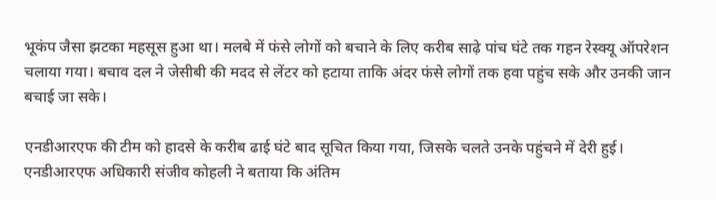भूकंप जैसा झटका महसूस हुआ था। मलबे में फंसे लोगों को बचाने के लिए करीब साढ़े पांच घंटे तक गहन रेस्क्यू ऑपरेशन चलाया गया। बचाव दल ने जेसीबी की मदद से लेंटर को हटाया ताकि अंदर फंसे लोगों तक हवा पहुंच सके और उनकी जान बचाई जा सके।

एनडीआरएफ की टीम को हादसे के करीब ढाई घंटे बाद सूचित किया गया, जिसके चलते उनके पहुंचने में देरी हुई। एनडीआरएफ अधिकारी संजीव कोहली ने बताया कि अंतिम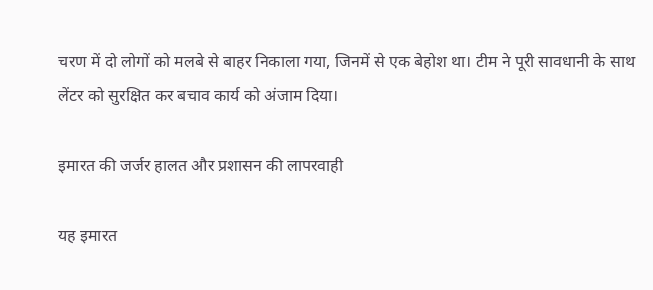चरण में दो लोगों को मलबे से बाहर निकाला गया, जिनमें से एक बेहोश था। टीम ने पूरी सावधानी के साथ लेंटर को सुरक्षित कर बचाव कार्य को अंजाम दिया।

इमारत की जर्जर हालत और प्रशासन की लापरवाही

यह इमारत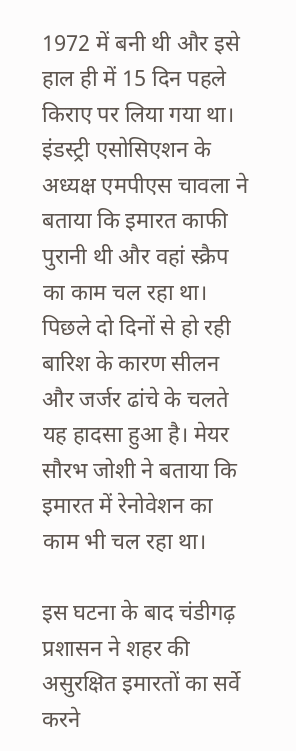1972 में बनी थी और इसे हाल ही में 15 दिन पहले किराए पर लिया गया था। इंडस्ट्री एसोसिएशन के अध्यक्ष एमपीएस चावला ने बताया कि इमारत काफी पुरानी थी और वहां स्क्रैप का काम चल रहा था। पिछले दो दिनों से हो रही बारिश के कारण सीलन और जर्जर ढांचे के चलते यह हादसा हुआ है। मेयर सौरभ जोशी ने बताया कि इमारत में रेनोवेशन का काम भी चल रहा था।

इस घटना के बाद चंडीगढ़ प्रशासन ने शहर की असुरक्षित इमारतों का सर्वे करने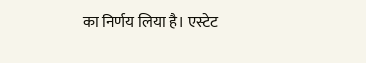का निर्णय लिया है। एस्टेट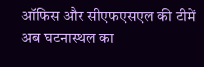ऑफिस और सीएफएसएल की टीमें अब घटनास्थल का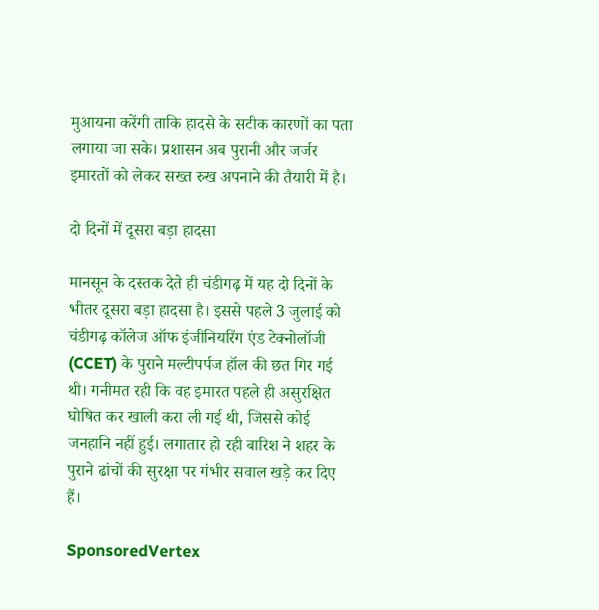मुआयना करेंगी ताकि हादसे के सटीक कारणों का पता लगाया जा सके। प्रशासन अब पुरानी और जर्जर इमारतों को लेकर सख्त रुख अपनाने की तैयारी में है।

दो दिनों में दूसरा बड़ा हादसा

मानसून के दस्तक देते ही चंडीगढ़ में यह दो दिनों के भीतर दूसरा बड़ा हादसा है। इससे पहले 3 जुलाई को चंडीगढ़ कॉलेज ऑफ इंजीनियरिंग एंड टेक्नोलॉजी (CCET) के पुराने मल्टीपर्पज हॉल की छत गिर गई थी। गनीमत रही कि वह इमारत पहले ही असुरक्षित घोषित कर खाली करा ली गई थी, जिससे कोई जनहानि नहीं हुई। लगातार हो रही बारिश ने शहर के पुराने ढांचों की सुरक्षा पर गंभीर सवाल खड़े कर दिए हैं।

SponsoredVertex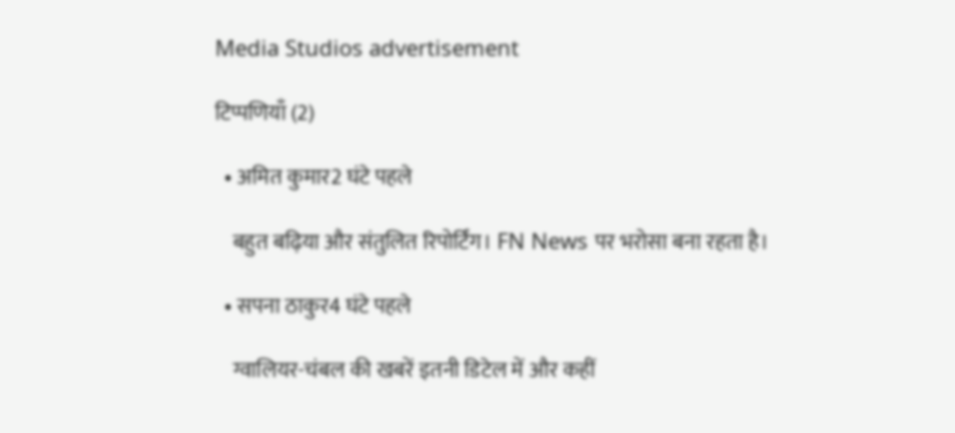Media Studios advertisement

टिप्पणियाँ (2)

  • अमित कुमार2 घंटे पहले

    बहुत बढ़िया और संतुलित रिपोर्टिंग। FN News पर भरोसा बना रहता है।

  • सपना ठाकुर4 घंटे पहले

    ग्वालियर-चंबल की खबरें इतनी डिटेल में और कहीं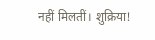नहीं मिलतीं। शुक्रिया!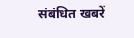संबंधित खबरें